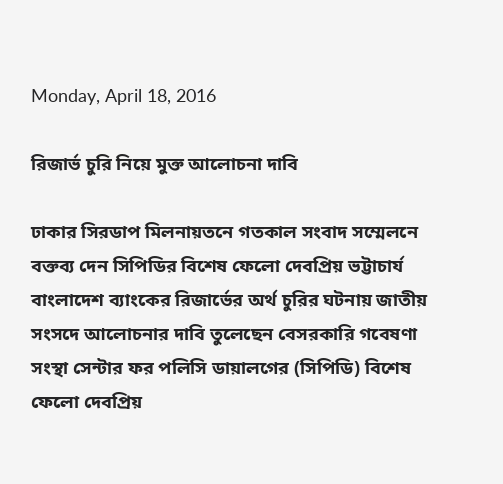Monday, April 18, 2016

রিজার্ভ চুরি নিয়ে মুক্ত আলোচনা দাবি

ঢাকার সিরডাপ মিলনায়তনে গতকাল সংবাদ সম্মেলনে
বক্তব্য দেন সিপিডির বিশেষ ফেলো দেবপ্রিয় ভট্টাচার্য
বাংলাদেশ ব্যাংকের রিজার্ভের অর্থ চুরির ঘটনায় জাতীয় সংসদে আলোচনার দাবি তুলেছেন বেসরকারি গবেষণা সংস্থা সেন্টার ফর পলিসি ডায়ালগের (সিপিডি) বিশেষ ফেলো দেবপ্রিয়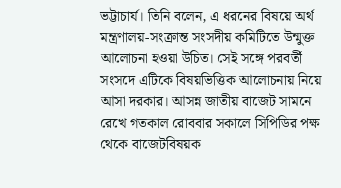ভট্টাচার্য। তিনি বলেন, এ ধরনের বিষয়ে অর্থ মন্ত্রণালয়-সংক্রান্ত সংসদীয় কমিটিতে উন্মুক্ত আলোচনা হওয়া উচিত। সেই সঙ্গে পরবর্তী সংসদে এটিকে বিষয়ভিত্তিক আলোচনায় নিয়ে আসা দরকার। আসন্ন জাতীয় বাজেট সামনে রেখে গতকাল রোববার সকালে সিপিডির পক্ষ থেকে বাজেটবিষয়ক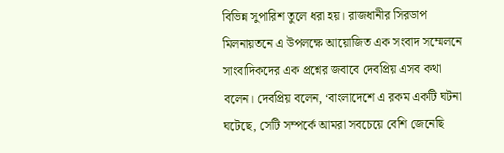বিভিন্ন সুপারিশ তুলে ধরা হয়। রাজধানীর সিরডাপ মিলনায়তনে এ উপলক্ষে আয়োজিত এক সংবাদ সম্মেলনে সাংবাদিকদের এক প্রশ্নের জবাবে দেবপ্রিয় এসব কথা বলেন। দেবপ্রিয় বলেন, ‘বাংলাদেশে এ রকম একটি ঘটনা ঘটেছে, সেটি সম্পর্কে আমরা সবচেয়ে বেশি জেনেছি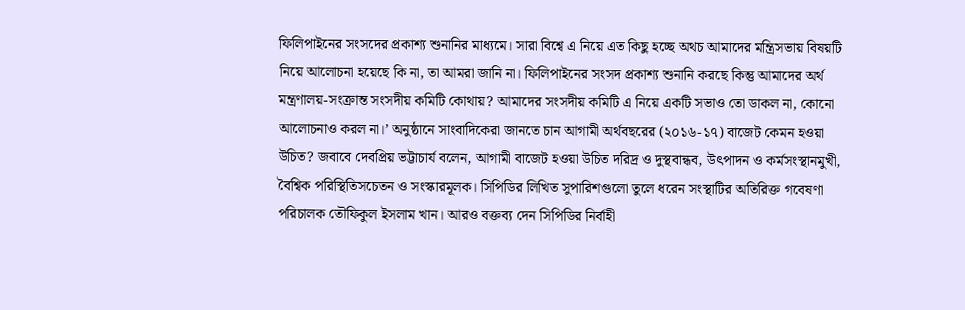ফিলিপাইনের সংসদের প্রকাশ্য শুনানির মাধ্যমে। সারা বিশ্বে এ নিয়ে এত কিছু হচ্ছে অথচ আমাদের মন্ত্রিসভায় বিষয়টি নিয়ে আলোচনা হয়েছে কি না, তা আমরা জানি না। ফিলিপাইনের সংসদ প্রকাশ্য শুনানি করছে কিন্তু আমাদের অর্থ মন্ত্রণালয়-সংক্রান্ত সংসদীয় কমিটি কোথায়? আমাদের সংসদীয় কমিটি এ নিয়ে একটি সভাও তো ডাকল না, কোনো আলোচনাও করল না।’ অনুষ্ঠানে সাংবাদিকেরা জানতে চান আগামী অর্থবছরের (২০১৬-১৭) বাজেট কেমন হওয়া উচিত? জবাবে দেবপ্রিয় ভট্টাচার্য বলেন, আগামী বাজেট হওয়া উচিত দরিদ্র ও দুস্থবান্ধব, উৎপাদন ও কর্মসংস্থানমুখী, বৈশ্বিক পরিস্থিতিসচেতন ও সংস্কারমূলক। সিপিডির লিখিত সুপারিশগুলো তুলে ধরেন সংস্থাটির অতিরিক্ত গবেষণা পরিচালক তৌফিকুল ইসলাম খান। আরও বক্তব্য দেন সিপিডির নির্বাহী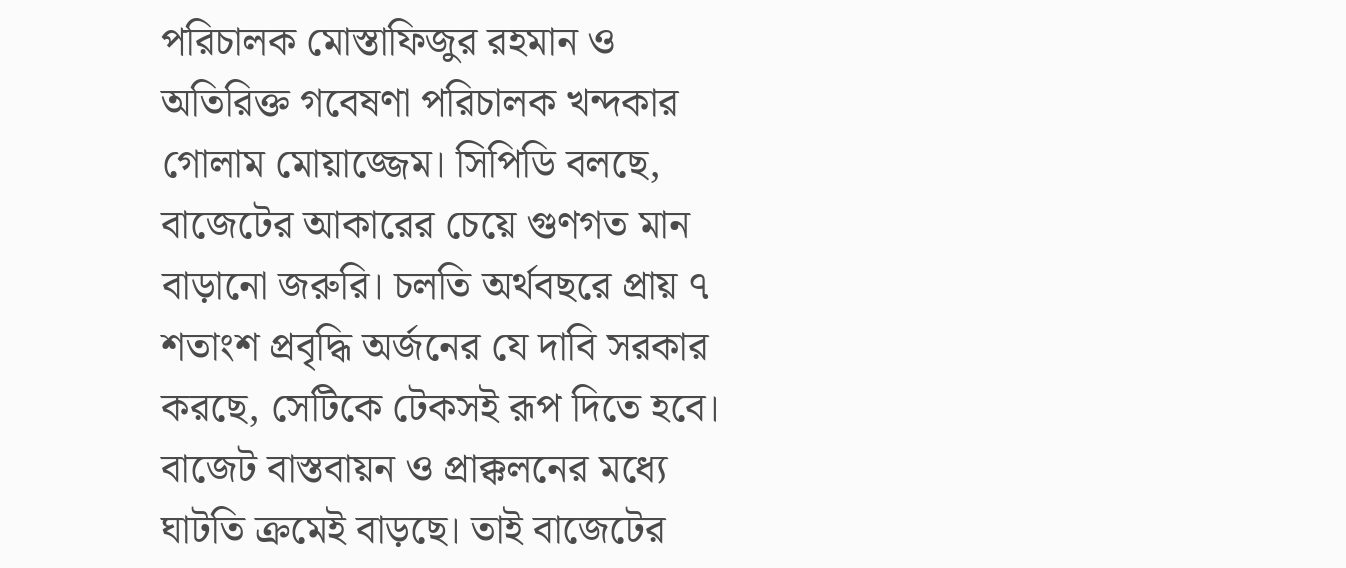পরিচালক মোস্তাফিজুর রহমান ও অতিরিক্ত গবেষণা পরিচালক খন্দকার গোলাম মোয়াজ্জেম। সিপিডি বলছে, বাজেটের আকারের চেয়ে গুণগত মান বাড়ানো জরুরি। চলতি অর্থবছরে প্রায় ৭ শতাংশ প্রবৃদ্ধি অর্জনের যে দাবি সরকার করছে, সেটিকে টেকসই রূপ দিতে হবে। বাজেট বাস্তবায়ন ও প্রাক্কলনের মধ্যে ঘাটতি ক্রমেই বাড়ছে। তাই বাজেটের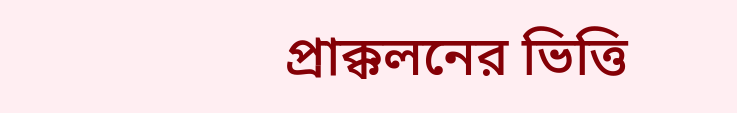প্রাক্কলনের ভিত্তি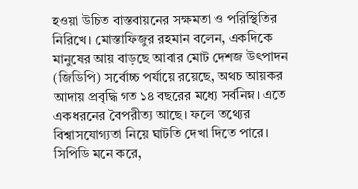হওয়া উচিত বাস্তবায়নের সক্ষমতা ও পরিস্থিতির নিরিখে। মোস্তাফিজুর রহমান বলেন, একদিকে মানুষের আয় বাড়ছে আবার মোট দেশজ উৎপাদন (জিডিপি) সর্বোচ্চ পর্যায়ে রয়েছে, অথচ আয়কর আদায় প্রবৃদ্ধি গত ১৪ বছরের মধ্যে সর্বনিম্ন। এতে একধরনের বৈপরীত্য আছে। ফলে তথ্যের বিশ্বাসযোগ্যতা নিয়ে ঘাটতি দেখা দিতে পারে। সিপিডি মনে করে,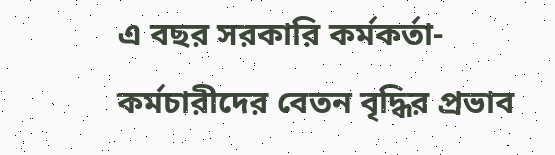এ বছর সরকারি কর্মকর্তা-কর্মচারীদের বেতন বৃদ্ধির প্রভাব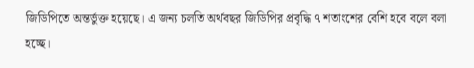জিডিপিতে অন্তর্ভুক্ত হয়েছে। এ জন্য চলতি অর্থবছর জিডিপির প্রবৃদ্ধি ৭ শতাংশের বেশি হবে বলে বলা হচ্ছে।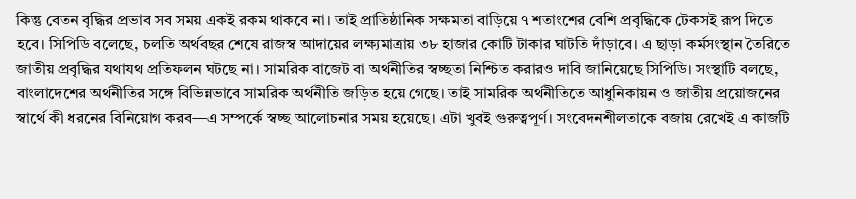কিন্তু বেতন বৃদ্ধির প্রভাব সব সময় একই রকম থাকবে না। তাই প্রাতিষ্ঠানিক সক্ষমতা বাড়িয়ে ৭ শতাংশের বেশি প্রবৃদ্ধিকে টেকসই রূপ দিতে হবে। সিপিডি বলেছে, চলতি অর্থবছর শেষে রাজস্ব আদায়ের লক্ষ্যমাত্রায় ৩৮ হাজার কোটি টাকার ঘাটতি দাঁড়াবে। এ ছাড়া কর্মসংস্থান তৈরিতে জাতীয় প্রবৃদ্ধির যথাযথ প্রতিফলন ঘটছে না। সামরিক বাজেট বা অর্থনীতির স্বচ্ছতা নিশ্চিত করারও দাবি জানিয়েছে সিপিডি। সংস্থাটি বলছে, বাংলাদেশের অর্থনীতির সঙ্গে বিভিন্নভাবে সামরিক অর্থনীতি জড়িত হয়ে গেছে। তাই সামরিক অর্থনীতিতে আধুনিকায়ন ও জাতীয় প্রয়োজনের স্বার্থে কী ধরনের বিনিয়োগ করব—এ সম্পর্কে স্বচ্ছ আলোচনার সময় হয়েছে। এটা খুবই গুরুত্বপূর্ণ। সংবেদনশীলতাকে বজায় রেখেই এ কাজটি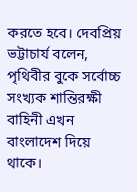করতে হবে। দেবপ্রিয় ভট্টাচার্য বলেন, পৃথিবীর বুকে সর্বোচ্চ সংখ্যক শান্তিরক্ষী বাহিনী এখন বাংলাদেশ দিয়ে থাকে।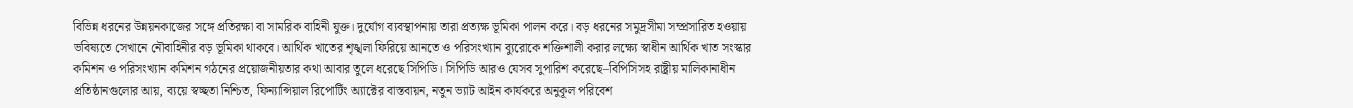বিভিন্ন ধরনের উন্নয়নকাজের সঙ্গে প্রতিরক্ষা বা সামরিক বাহিনী যুক্ত। দুর্যোগ ব্যবস্থাপনায় তারা প্রত্যক্ষ ভূমিকা পালন করে। বড় ধরনের সমুদ্রসীমা সম্প্রসারিত হওয়ায় ভবিষ্যতে সেখানে নৌবাহিনীর বড় ভূমিকা থাকবে। আর্থিক খাতের শৃঙ্খলা ফিরিয়ে আনতে ও পরিসংখ্যান ব্যুরোকে শক্তিশালী করার লক্ষ্যে স্বাধীন আর্থিক খাত সংস্কার কমিশন ও পরিসংখ্যান কমিশন গঠনের প্রয়োজনীয়তার কথা আবার তুলে ধরেছে সিপিডি। সিপিডি আরও যেসব সুপারিশ করেছে–বিপিসিসহ রাষ্ট্রীয় মালিকানাধীন প্রতিষ্ঠানগুলোর আয়, ব্যয়ে স্বচ্ছতা নিশ্চিত, ফিন্যান্সিয়াল রিপোর্টিং অ্যাক্টের বাস্তবায়ন, নতুন ভ্যাট আইন কার্যকরে অনুকূল পরিবেশ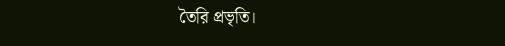তৈরি প্রভৃতি।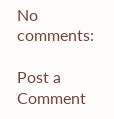No comments:

Post a Comment